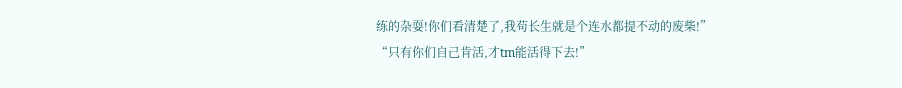练的杂耍!你们看清楚了,我苟长生就是个连水都提不动的废柴!”
“只有你们自己肯活,才tm能活得下去!”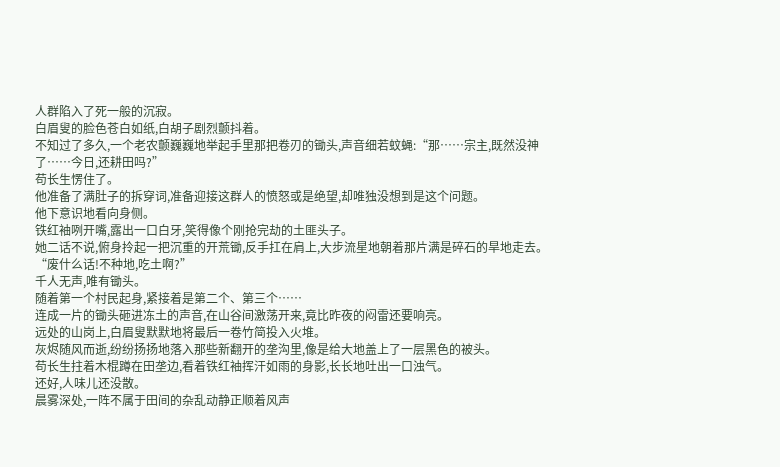人群陷入了死一般的沉寂。
白眉叟的脸色苍白如纸,白胡子剧烈颤抖着。
不知过了多久,一个老农颤巍巍地举起手里那把卷刃的锄头,声音细若蚊蝇:“那……宗主,既然没神了……今日,还耕田吗?”
苟长生愣住了。
他准备了满肚子的拆穿词,准备迎接这群人的愤怒或是绝望,却唯独没想到是这个问题。
他下意识地看向身侧。
铁红袖咧开嘴,露出一口白牙,笑得像个刚抢完劫的土匪头子。
她二话不说,俯身拎起一把沉重的开荒锄,反手扛在肩上,大步流星地朝着那片满是碎石的旱地走去。
“废什么话!不种地,吃土啊?”
千人无声,唯有锄头。
随着第一个村民起身,紧接着是第二个、第三个……
连成一片的锄头砸进冻土的声音,在山谷间激荡开来,竟比昨夜的闷雷还要响亮。
远处的山岗上,白眉叟默默地将最后一卷竹简投入火堆。
灰烬随风而逝,纷纷扬扬地落入那些新翻开的垄沟里,像是给大地盖上了一层黑色的被头。
苟长生拄着木棍蹲在田垄边,看着铁红袖挥汗如雨的身影,长长地吐出一口浊气。
还好,人味儿还没散。
晨雾深处,一阵不属于田间的杂乱动静正顺着风声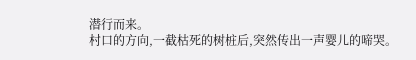潜行而来。
村口的方向,一截枯死的树桩后,突然传出一声婴儿的啼哭。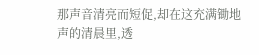那声音清亮而短促,却在这充满锄地声的清晨里,透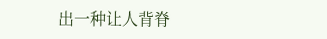出一种让人背脊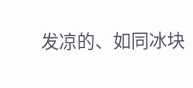发凉的、如同冰块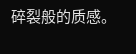碎裂般的质感。